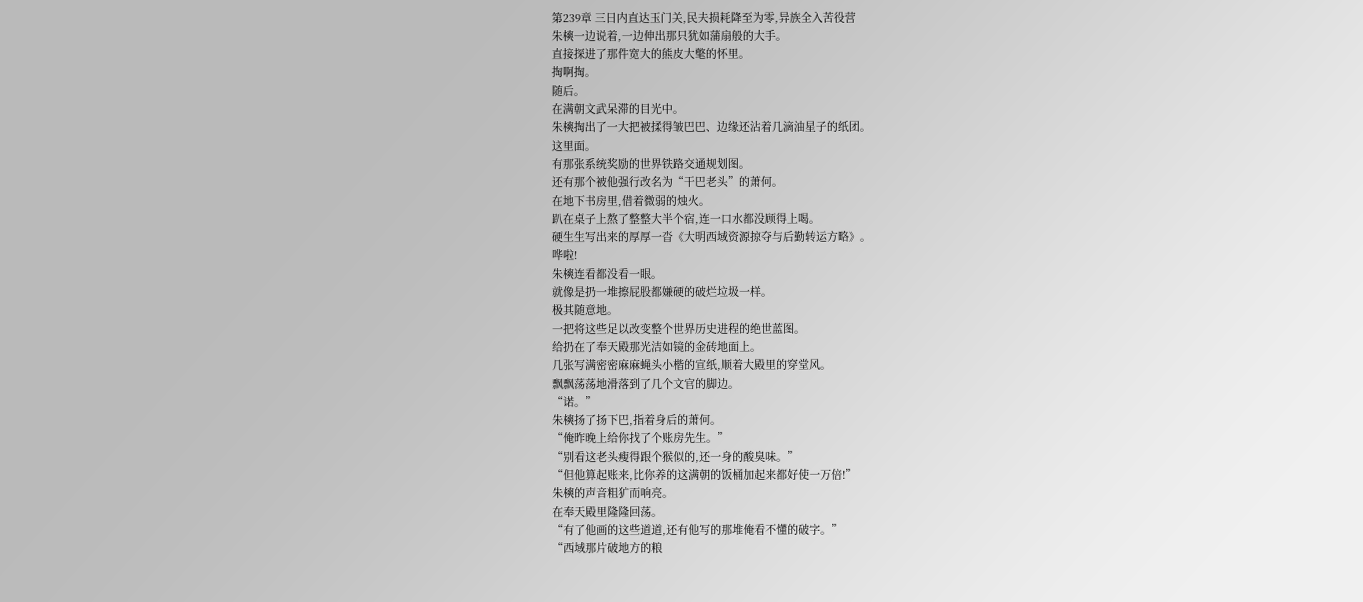第239章 三日内直达玉门关,民夫损耗降至为零,异族全入苦役营
朱樉一边说着,一边伸出那只犹如蒲扇般的大手。
直接探进了那件宽大的熊皮大氅的怀里。
掏啊掏。
随后。
在满朝文武呆滞的目光中。
朱樉掏出了一大把被揉得皱巴巴、边缘还沾着几滴油星子的纸团。
这里面。
有那张系统奖励的世界铁路交通规划图。
还有那个被他强行改名为“干巴老头”的萧何。
在地下书房里,借着微弱的烛火。
趴在桌子上熬了整整大半个宿,连一口水都没顾得上喝。
硬生生写出来的厚厚一沓《大明西域资源掠夺与后勤转运方略》。
哗啦!
朱樉连看都没看一眼。
就像是扔一堆擦屁股都嫌硬的破烂垃圾一样。
极其随意地。
一把将这些足以改变整个世界历史进程的绝世蓝图。
给扔在了奉天殿那光洁如镜的金砖地面上。
几张写满密密麻麻蝇头小楷的宣纸,顺着大殿里的穿堂风。
飘飘荡荡地滑落到了几个文官的脚边。
“诺。”
朱樉扬了扬下巴,指着身后的萧何。
“俺昨晚上给你找了个账房先生。”
“别看这老头瘦得跟个猴似的,还一身的酸臭味。”
“但他算起账来,比你养的这满朝的饭桶加起来都好使一万倍!”
朱樉的声音粗犷而响亮。
在奉天殿里隆隆回荡。
“有了他画的这些道道,还有他写的那堆俺看不懂的破字。”
“西域那片破地方的粮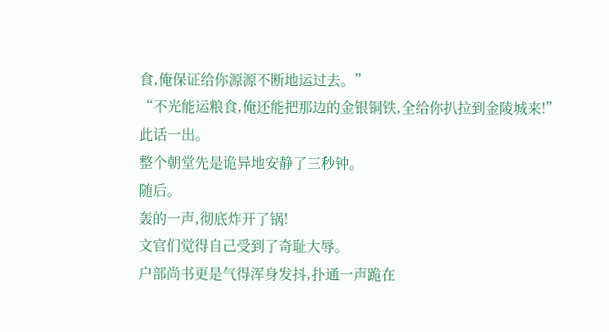食,俺保证给你源源不断地运过去。”
“不光能运粮食,俺还能把那边的金银铜铁,全给你扒拉到金陵城来!”
此话一出。
整个朝堂先是诡异地安静了三秒钟。
随后。
轰的一声,彻底炸开了锅!
文官们觉得自己受到了奇耻大辱。
户部尚书更是气得浑身发抖,扑通一声跪在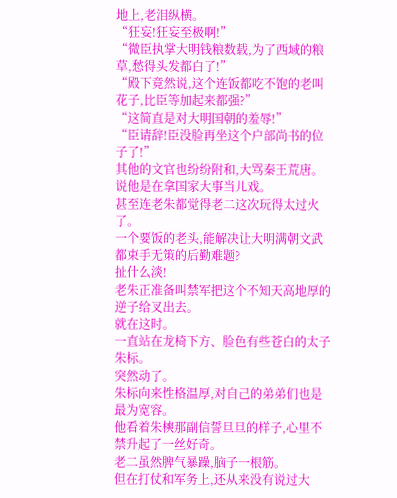地上,老泪纵横。
“狂妄!狂妄至极啊!”
“微臣执掌大明钱粮数载,为了西域的粮草,愁得头发都白了!”
“殿下竟然说,这个连饭都吃不饱的老叫花子,比臣等加起来都强?”
“这简直是对大明国朝的羞辱!”
“臣请辞!臣没脸再坐这个户部尚书的位子了!”
其他的文官也纷纷附和,大骂秦王荒唐。
说他是在拿国家大事当儿戏。
甚至连老朱都觉得老二这次玩得太过火了。
一个要饭的老头,能解决让大明满朝文武都束手无策的后勤难题?
扯什么淡!
老朱正准备叫禁军把这个不知天高地厚的逆子给叉出去。
就在这时。
一直站在龙椅下方、脸色有些苍白的太子朱标。
突然动了。
朱标向来性格温厚,对自己的弟弟们也是最为宽容。
他看着朱樉那副信誓旦旦的样子,心里不禁升起了一丝好奇。
老二虽然脾气暴躁,脑子一根筋。
但在打仗和军务上,还从来没有说过大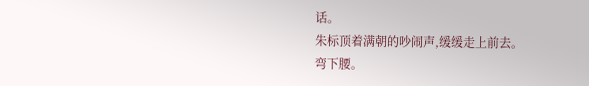话。
朱标顶着满朝的吵闹声,缓缓走上前去。
弯下腰。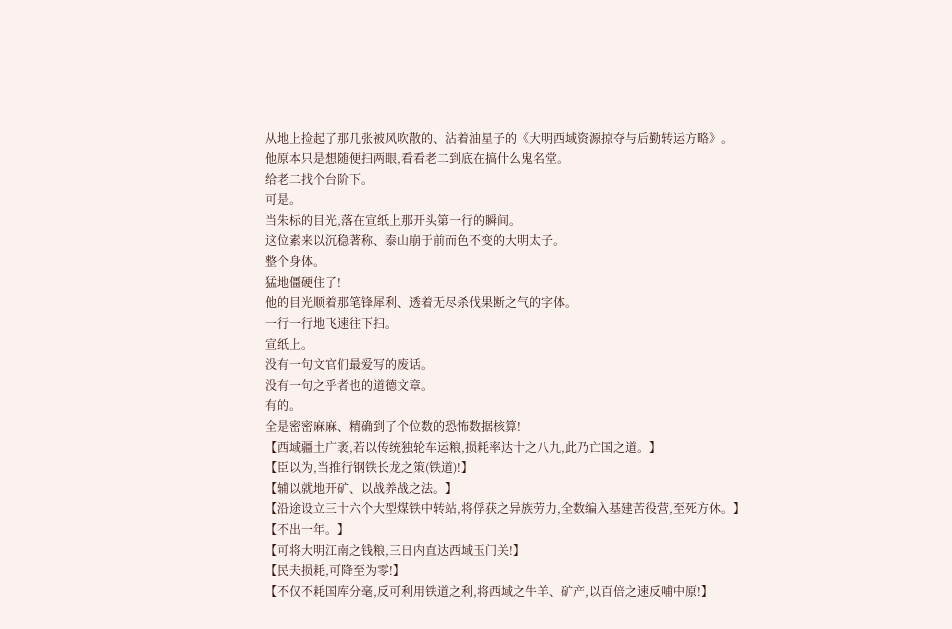从地上捡起了那几张被风吹散的、沾着油星子的《大明西域资源掠夺与后勤转运方略》。
他原本只是想随便扫两眼,看看老二到底在搞什么鬼名堂。
给老二找个台阶下。
可是。
当朱标的目光,落在宣纸上那开头第一行的瞬间。
这位素来以沉稳著称、泰山崩于前而色不变的大明太子。
整个身体。
猛地僵硬住了!
他的目光顺着那笔锋犀利、透着无尽杀伐果断之气的字体。
一行一行地飞速往下扫。
宣纸上。
没有一句文官们最爱写的废话。
没有一句之乎者也的道德文章。
有的。
全是密密麻麻、精确到了个位数的恐怖数据核算!
【西域疆土广袤,若以传统独轮车运粮,损耗率达十之八九,此乃亡国之道。】
【臣以为,当推行钢铁长龙之策(铁道)!】
【辅以就地开矿、以战养战之法。】
【沿途设立三十六个大型煤铁中转站,将俘获之异族劳力,全数编入基建苦役营,至死方休。】
【不出一年。】
【可将大明江南之钱粮,三日内直达西域玉门关!】
【民夫损耗,可降至为零!】
【不仅不耗国库分毫,反可利用铁道之利,将西域之牛羊、矿产,以百倍之速反哺中原!】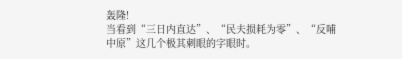轰隆!
当看到“三日内直达”、“民夫损耗为零”、“反哺中原”这几个极其刺眼的字眼时。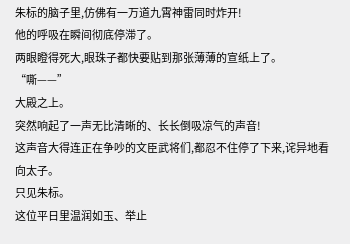朱标的脑子里,仿佛有一万道九霄神雷同时炸开!
他的呼吸在瞬间彻底停滞了。
两眼瞪得死大,眼珠子都快要贴到那张薄薄的宣纸上了。
“嘶——”
大殿之上。
突然响起了一声无比清晰的、长长倒吸凉气的声音!
这声音大得连正在争吵的文臣武将们,都忍不住停了下来,诧异地看向太子。
只见朱标。
这位平日里温润如玉、举止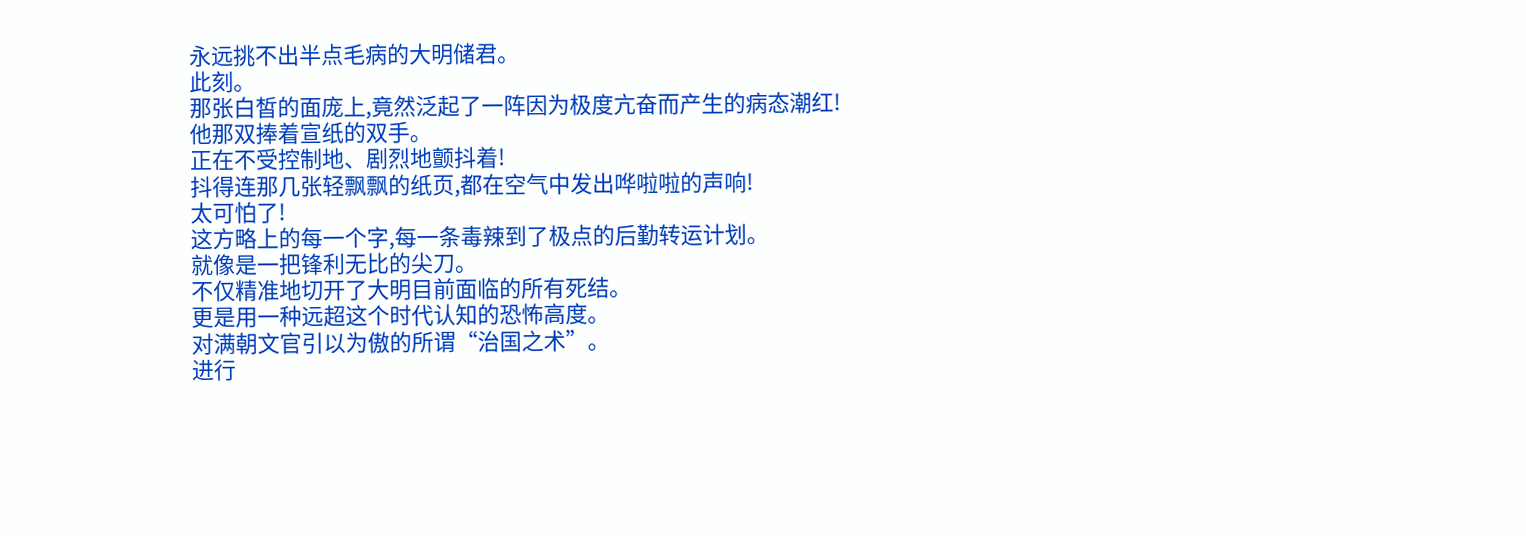永远挑不出半点毛病的大明储君。
此刻。
那张白皙的面庞上,竟然泛起了一阵因为极度亢奋而产生的病态潮红!
他那双捧着宣纸的双手。
正在不受控制地、剧烈地颤抖着!
抖得连那几张轻飘飘的纸页,都在空气中发出哗啦啦的声响!
太可怕了!
这方略上的每一个字,每一条毒辣到了极点的后勤转运计划。
就像是一把锋利无比的尖刀。
不仅精准地切开了大明目前面临的所有死结。
更是用一种远超这个时代认知的恐怖高度。
对满朝文官引以为傲的所谓“治国之术”。
进行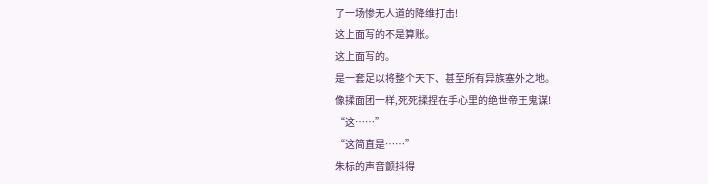了一场惨无人道的降维打击!
这上面写的不是算账。
这上面写的。
是一套足以将整个天下、甚至所有异族塞外之地。
像揉面团一样,死死揉捏在手心里的绝世帝王鬼谋!
“这……”
“这简直是……”
朱标的声音颤抖得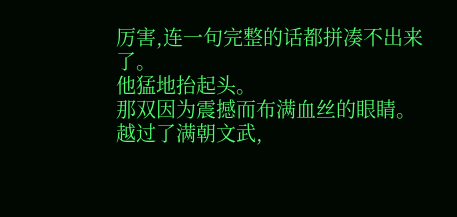厉害,连一句完整的话都拼凑不出来了。
他猛地抬起头。
那双因为震撼而布满血丝的眼睛。
越过了满朝文武,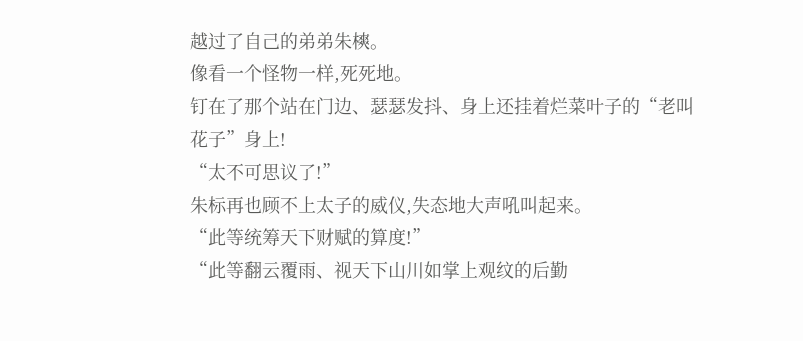越过了自己的弟弟朱樉。
像看一个怪物一样,死死地。
钉在了那个站在门边、瑟瑟发抖、身上还挂着烂菜叶子的“老叫花子”身上!
“太不可思议了!”
朱标再也顾不上太子的威仪,失态地大声吼叫起来。
“此等统筹天下财赋的算度!”
“此等翻云覆雨、视天下山川如掌上观纹的后勤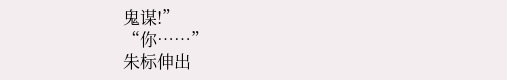鬼谋!”
“你……”
朱标伸出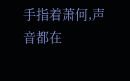手指着萧何,声音都在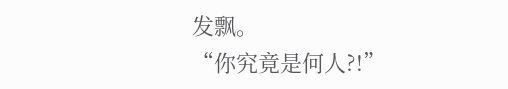发飘。
“你究竟是何人?!”